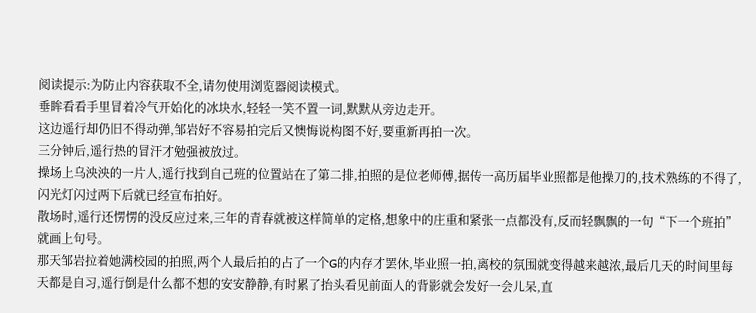阅读提示:为防止内容获取不全,请勿使用浏览器阅读模式。
垂眸看看手里冒着冷气开始化的冰块水,轻轻一笑不置一词,默默从旁边走开。
这边遥行却仍旧不得动弹,邹岩好不容易拍完后又懊悔说构图不好,要重新再拍一次。
三分钟后,遥行热的冒汗才勉强被放过。
操场上乌泱泱的一片人,遥行找到自己班的位置站在了第二排,拍照的是位老师傅,据传一高历届毕业照都是他操刀的,技术熟练的不得了,闪光灯闪过两下后就已经宣布拍好。
散场时,遥行还愣愣的没反应过来,三年的青春就被这样简单的定格,想象中的庄重和紧张一点都没有,反而轻飘飘的一句“下一个班拍”就画上句号。
那天邹岩拉着她满校园的拍照,两个人最后拍的占了一个G的内存才罢休,毕业照一拍,离校的氛围就变得越来越浓,最后几天的时间里每天都是自习,遥行倒是什么都不想的安安静静,有时累了抬头看见前面人的背影就会发好一会儿呆,直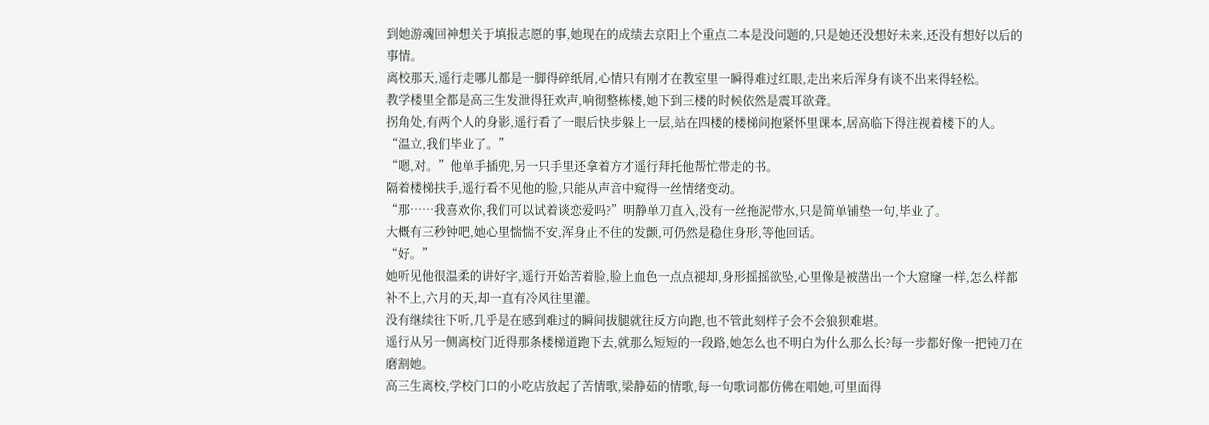到她游魂回神想关于填报志愿的事,她现在的成绩去京阳上个重点二本是没问题的,只是她还没想好未来,还没有想好以后的事情。
离校那天,遥行走哪儿都是一脚得碎纸屑,心情只有刚才在教室里一瞬得难过红眼,走出来后浑身有谈不出来得轻松。
教学楼里全都是高三生发泄得狂欢声,响彻整栋楼,她下到三楼的时候依然是震耳欲聋。
拐角处,有两个人的身影,遥行看了一眼后快步躲上一层,站在四楼的楼梯间抱紧怀里课本,居高临下得注视着楼下的人。
“温立,我们毕业了。”
“嗯,对。”他单手插兜,另一只手里还拿着方才遥行拜托他帮忙带走的书。
隔着楼梯扶手,遥行看不见他的脸,只能从声音中窥得一丝情绪变动。
“那……我喜欢你,我们可以试着谈恋爱吗?”明静单刀直入,没有一丝拖泥带水,只是简单铺垫一句,毕业了。
大概有三秒钟吧,她心里惴惴不安,浑身止不住的发颤,可仍然是稳住身形,等他回话。
“好。”
她听见他很温柔的讲好字,遥行开始苦着脸,脸上血色一点点褪却,身形摇摇欲坠,心里像是被凿出一个大窟窿一样,怎么样都补不上,六月的天,却一直有冷风往里灌。
没有继续往下听,几乎是在感到难过的瞬间拔腿就往反方向跑,也不管此刻样子会不会狼狈难堪。
遥行从另一侧离校门近得那条楼梯道跑下去,就那么短短的一段路,她怎么也不明白为什么那么长?每一步都好像一把钝刀在磨割她。
高三生离校,学校门口的小吃店放起了苦情歌,梁静茹的情歌,每一句歌词都仿佛在唱她,可里面得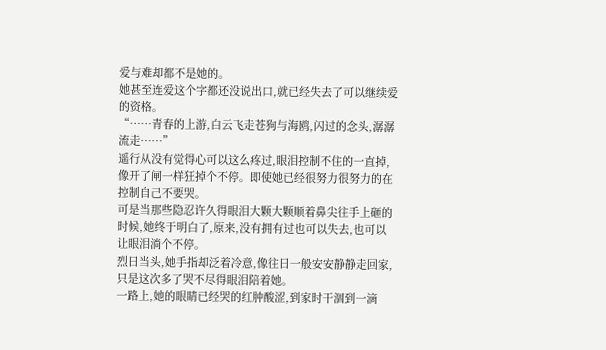爱与难却都不是她的。
她甚至连爱这个字都还没说出口,就已经失去了可以继续爱的资格。
“……青春的上游,白云飞走苍狗与海鸥,闪过的念头,潺潺流走……”
遥行从没有觉得心可以这么疼过,眼泪控制不住的一直掉,像开了闸一样狂掉个不停。即使她已经很努力很努力的在控制自己不要哭。
可是当那些隐忍许久得眼泪大颗大颗顺着鼻尖往手上砸的时候,她终于明白了,原来,没有拥有过也可以失去,也可以让眼泪淌个不停。
烈日当头,她手指却泛着冷意,像往日一般安安静静走回家,只是这次多了哭不尽得眼泪陪着她。
一路上,她的眼睛已经哭的红肿酸涩,到家时干涸到一滴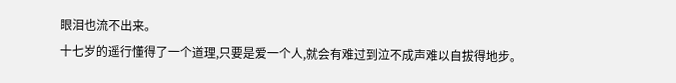眼泪也流不出来。
十七岁的遥行懂得了一个道理,只要是爱一个人,就会有难过到泣不成声难以自拔得地步。